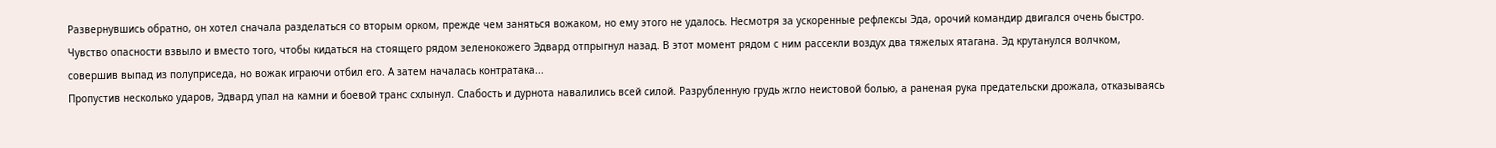Развернувшись обратно, он хотел сначала разделаться со вторым орком, прежде чем заняться вожаком, но ему этого не удалось. Несмотря за ускоренные рефлексы Эда, орочий командир двигался очень быстро. Чувство опасности взвыло и вместо того, чтобы кидаться на стоящего рядом зеленокожего Эдвард отпрыгнул назад. В этот момент рядом с ним рассекли воздух два тяжелых ятагана. Эд крутанулся волчком, совершив выпад из полуприседа, но вожак играючи отбил его. А затем началась контратака...
Пропустив несколько ударов, Эдвард упал на камни и боевой транс схлынул. Слабость и дурнота навалились всей силой. Разрубленную грудь жгло неистовой болью, а раненая рука предательски дрожала, отказываясь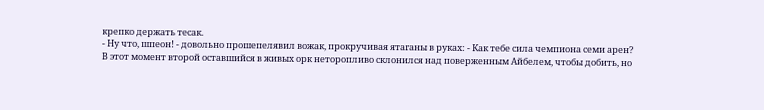крепко держать тесак.
- Ну что, шпеон! - довольно прошепелявил вожак, прокручивая ятаганы в руках: - Как тебе сила чемпиона семи арен?
В этот момент второй оставшийся в живых орк неторопливо склонился над поверженным Айбелем, чтобы добить, но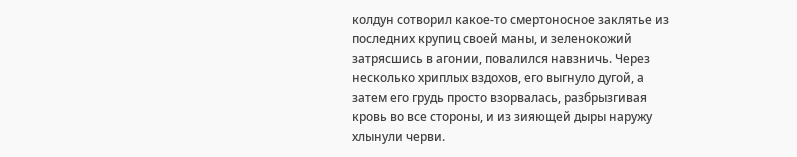колдун сотворил какое-то смертоносное заклятье из последних крупиц своей маны, и зеленокожий затрясшись в агонии, повалился навзничь. Через несколько хриплых вздохов, его выгнуло дугой, а затем его грудь просто взорвалась, разбрызгивая кровь во все стороны, и из зияющей дыры наружу хлынули черви.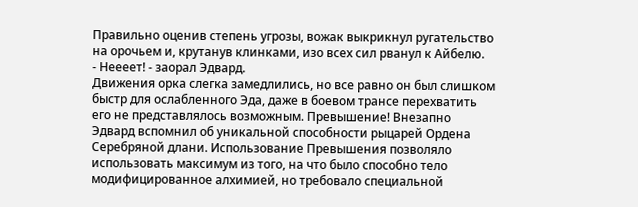Правильно оценив степень угрозы, вожак выкрикнул ругательство на орочьем и, крутанув клинками, изо всех сил рванул к Айбелю.
- Неееет! - заорал Эдвард.
Движения орка слегка замедлились, но все равно он был слишком быстр для ослабленного Эда, даже в боевом трансе перехватить его не представлялось возможным. Превышение! Внезапно Эдвард вспомнил об уникальной способности рыцарей Ордена Серебряной длани. Использование Превышения позволяло использовать максимум из того, на что было способно тело модифицированное алхимией, но требовало специальной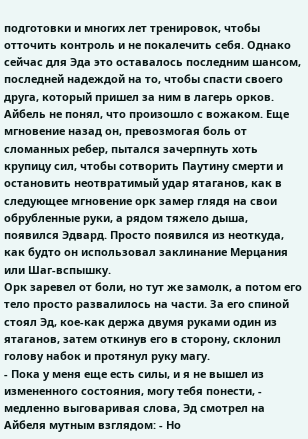подготовки и многих лет тренировок, чтобы отточить контроль и не покалечить себя. Однако сейчас для Эда это оставалось последним шансом, последней надеждой на то, чтобы спасти своего друга, который пришел за ним в лагерь орков.
Айбель не понял, что произошло с вожаком. Еще мгновение назад он, превозмогая боль от сломанных ребер, пытался зачерпнуть хоть крупицу сил, чтобы сотворить Паутину смерти и остановить неотвратимый удар ятаганов, как в следующее мгновение орк замер глядя на свои обрубленные руки, а рядом тяжело дыша, появился Эдвард. Просто появился из неоткуда, как будто он использовал заклинание Мерцания или Шаг-вспышку.
Орк заревел от боли, но тут же замолк, а потом его тело просто развалилось на части. За его спиной стоял Эд, кое-как держа двумя руками один из ятаганов, затем откинув его в сторону, склонил голову набок и протянул руку магу.
- Пока у меня еще есть силы, и я не вышел из измененного состояния, могу тебя понести, - медленно выговаривая слова, Эд смотрел на Айбеля мутным взглядом: - Но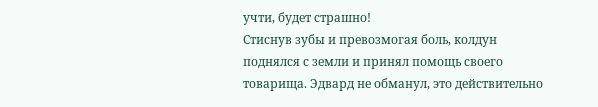учти, будет страшно!
Стиснув зубы и превозмогая боль, колдун поднялся с земли и принял помощь своего товарища. Эдвард не обманул, это действительно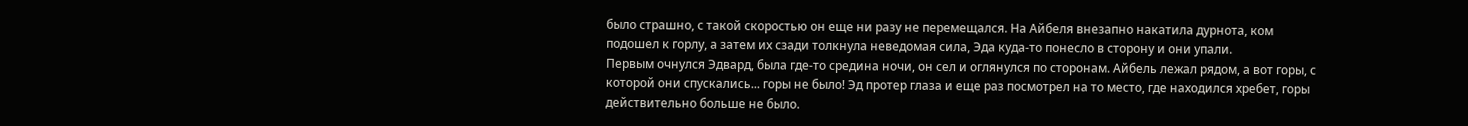было страшно, с такой скоростью он еще ни разу не перемещался. На Айбеля внезапно накатила дурнота, ком подошел к горлу, а затем их сзади толкнула неведомая сила, Эда куда-то понесло в сторону и они упали.
Первым очнулся Эдвард, была где-то средина ночи, он сел и оглянулся по сторонам. Айбель лежал рядом, а вот горы, с которой они спускались... горы не было! Эд протер глаза и еще раз посмотрел на то место, где находился хребет, горы действительно больше не было.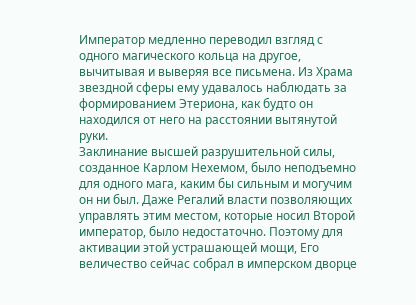Император медленно переводил взгляд с одного магического кольца на другое, вычитывая и выверяя все письмена. Из Храма звездной сферы ему удавалось наблюдать за формированием Этериона, как будто он находился от него на расстоянии вытянутой руки.
Заклинание высшей разрушительной силы, созданное Карлом Нехемом, было неподъемно для одного мага, каким бы сильным и могучим он ни был. Даже Регалий власти позволяющих управлять этим местом, которые носил Второй император, было недостаточно. Поэтому для активации этой устрашающей мощи, Его величество сейчас собрал в имперском дворце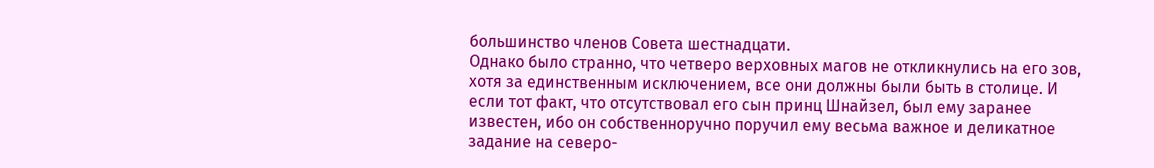большинство членов Совета шестнадцати.
Однако было странно, что четверо верховных магов не откликнулись на его зов, хотя за единственным исключением, все они должны были быть в столице. И если тот факт, что отсутствовал его сын принц Шнайзел, был ему заранее известен, ибо он собственноручно поручил ему весьма важное и деликатное задание на северо-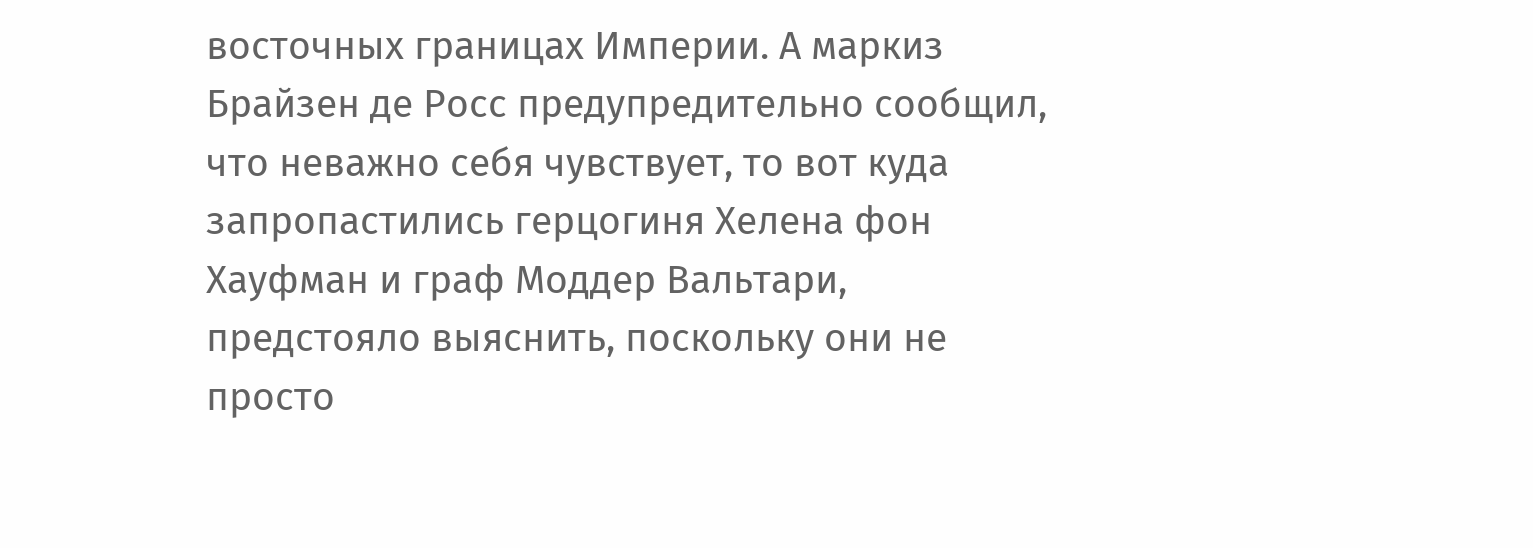восточных границах Империи. А маркиз Брайзен де Росс предупредительно сообщил, что неважно себя чувствует, то вот куда запропастились герцогиня Хелена фон Хауфман и граф Моддер Вальтари, предстояло выяснить, поскольку они не просто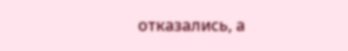отказались, а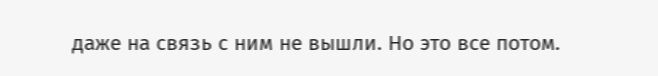даже на связь с ним не вышли. Но это все потом.